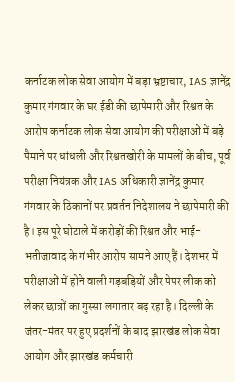कर्नाटक लोक सेवा आयोग में बड़ा भ्रष्टाचार, IAS ज्ञानेंद्र कुमार गंगवार के घर ईडी की छापेमारी और रिश्वत के आरोप कर्नाटक लोक सेवा आयोग की परीक्षाओं में बड़े पैमाने पर धांधली और रिश्वतखोरी के मामलों के बीच, पूर्व परीक्षा नियंत्रक और IAS अधिकारी ज्ञानेंद्र कुमार गंगवार के ठिकानों पर प्रवर्तन निदेशालय ने छापेमारी की है। इस पूरे घोटाले में करोड़ों की रिश्वत और भाई-भतीजावाद के गंभीर आरोप सामने आए हैं। देशभर में परीक्षाओं में होने वाली गड़बड़ियों और पेपर लीक को लेकर छात्रों का गुस्सा लगातार बढ़ रहा है। दिल्ली के जंतर-मंतर पर हुए प्रदर्शनों के बाद झारखंड लोक सेवा आयोग और झारखंड कर्मचारी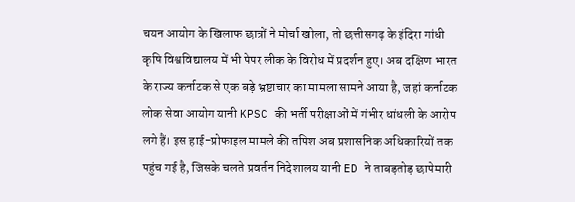चयन आयोग के खिलाफ छात्रों ने मोर्चा खोला, तो छत्तीसगढ़ के इंदिरा गांधी कृषि विश्वविद्यालय में भी पेपर लीक के विरोध में प्रदर्शन हुए। अब दक्षिण भारत के राज्य कर्नाटक से एक बड़े भ्रष्टाचार का मामला सामने आया है, जहां कर्नाटक लोक सेवा आयोग यानी KPSC की भर्ती परीक्षाओं में गंभीर धांधली के आरोप लगे हैं। इस हाई-प्रोफाइल मामले की तपिश अब प्रशासनिक अधिकारियों तक पहुंच गई है, जिसके चलते प्रवर्तन निदेशालय यानी ED ने ताबड़तोड़ छापेमारी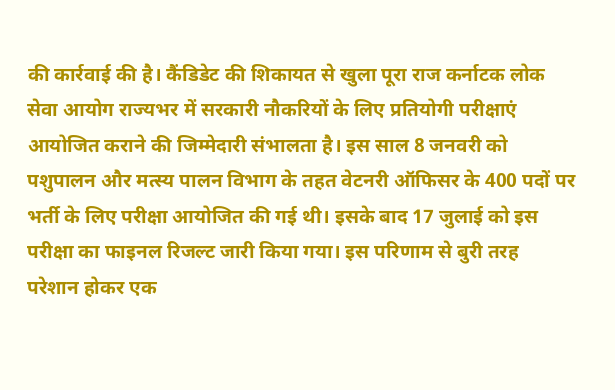की कार्रवाई की है। कैंडिडेट की शिकायत से खुला पूरा राज कर्नाटक लोक सेवा आयोग राज्यभर में सरकारी नौकरियों के लिए प्रतियोगी परीक्षाएं आयोजित कराने की जिम्मेदारी संभालता है। इस साल 8 जनवरी को पशुपालन और मत्स्य पालन विभाग के तहत वेटनरी ऑफिसर के 400 पदों पर भर्ती के लिए परीक्षा आयोजित की गई थी। इसके बाद 17 जुलाई को इस परीक्षा का फाइनल रिजल्ट जारी किया गया। इस परिणाम से बुरी तरह परेशान होकर एक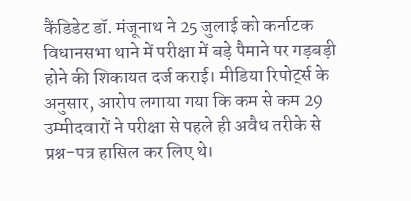कैंडिडेट डॉ. मंजूनाथ ने 25 जुलाई को कर्नाटक विधानसभा थाने में परीक्षा में बड़े पैमाने पर गड़बड़ी होने की शिकायत दर्ज कराई। मीडिया रिपोर्ट्स के अनुसार, आरोप लगाया गया कि कम से कम 29 उम्मीदवारों ने परीक्षा से पहले ही अवैध तरीके से प्रश्न-पत्र हासिल कर लिए थे।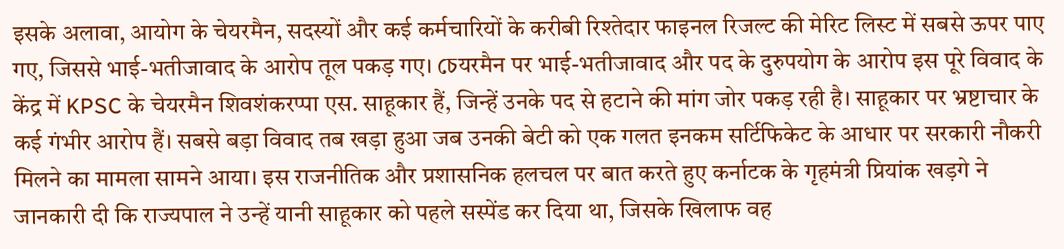इसके अलावा, आयोग के चेयरमैन, सदस्यों और कई कर्मचारियों के करीबी रिश्तेदार फाइनल रिजल्ट की मेरिट लिस्ट में सबसे ऊपर पाए गए, जिससे भाई-भतीजावाद के आरोप तूल पकड़ गए। চেयरमैन पर भाई-भतीजावाद और पद के दुरुपयोग के आरोप इस पूरे विवाद के केंद्र में KPSC के चेयरमैन शिवशंकरप्पा एस. साहूकार हैं, जिन्हें उनके पद से हटाने की मांग जोर पकड़ रही है। साहूकार पर भ्रष्टाचार के कई गंभीर आरोप हैं। सबसे बड़ा विवाद तब खड़ा हुआ जब उनकी बेटी को एक गलत इनकम सर्टिफिकेट के आधार पर सरकारी नौकरी मिलने का मामला सामने आया। इस राजनीतिक और प्रशासनिक हलचल पर बात करते हुए कर्नाटक के गृहमंत्री प्रियांक खड़गे ने जानकारी दी कि राज्यपाल ने उन्हें यानी साहूकार को पहले सस्पेंड कर दिया था, जिसके खिलाफ वह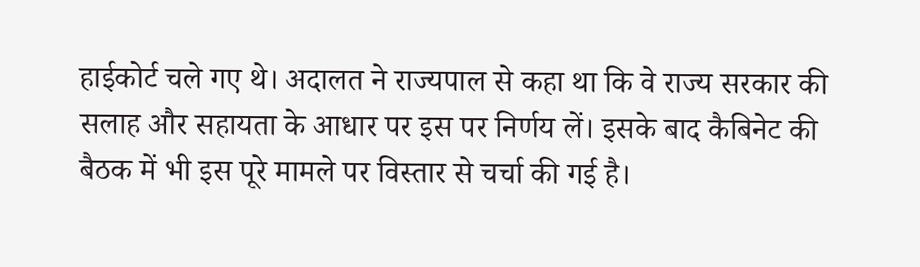हाईकोर्ट चले गए थे। अदालत ने राज्यपाल से कहा था कि वे राज्य सरकार की सलाह और सहायता के आधार पर इस पर निर्णय लें। इसके बाद कैबिनेट की बैठक में भी इस पूरे मामले पर विस्तार से चर्चा की गई है।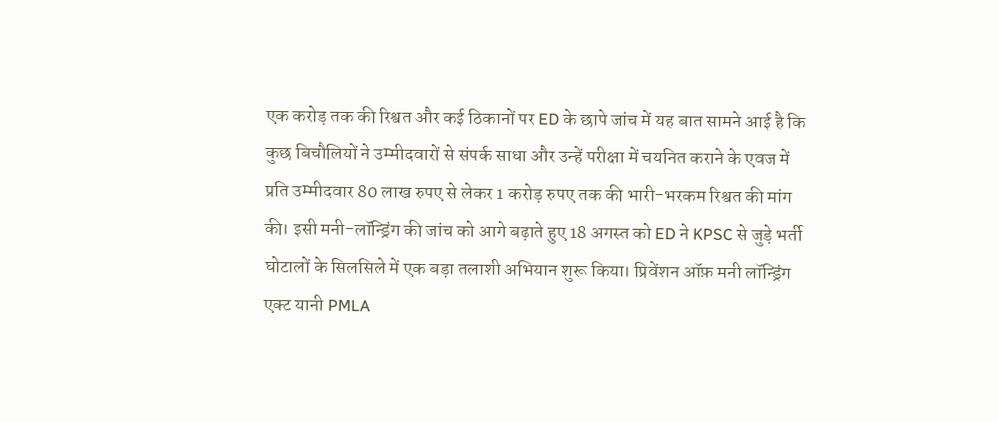एक करोड़ तक की रिश्वत और कई ठिकानों पर ED के छापे जांच में यह बात सामने आई है कि कुछ बिचौलियों ने उम्मीदवारों से संपर्क साधा और उन्हें परीक्षा में चयनित कराने के एवज में प्रति उम्मीदवार 80 लाख रुपए से लेकर 1 करोड़ रुपए तक की भारी-भरकम रिश्वत की मांग की। इसी मनी-लॉन्ड्रिंग की जांच को आगे बढ़ाते हुए 18 अगस्त को ED ने KPSC से जुड़े भर्ती घोटालों के सिलसिले में एक बड़ा तलाशी अभियान शुरू किया। प्रिवेंशन ऑफ़ मनी लॉन्ड्रिंग एक्ट यानी PMLA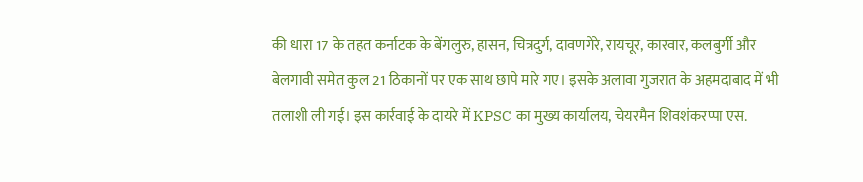की धारा 17 के तहत कर्नाटक के बेंगलुरु, हासन, चित्रदुर्ग, दावणगेरे, रायचूर, कारवार, कलबुर्गी और बेलगावी समेत कुल 21 ठिकानों पर एक साथ छापे मारे गए। इसके अलावा गुजरात के अहमदाबाद में भी तलाशी ली गई। इस कार्रवाई के दायरे में KPSC का मुख्य कार्यालय, चेयरमैन शिवशंकरप्पा एस.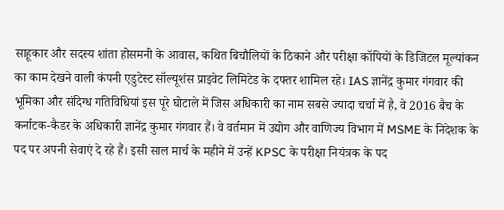साहूकार और सदस्य शांता होसमनी के आवास, कथित बिचौलियों के ठिकाने और परीक्षा कॉपियों के डिजिटल मूल्यांकन का काम देखने वाली कंपनी एडुटेस्ट सॉल्यूशंस प्राइवेट लिमिटेड के दफ्तर शामिल रहे। IAS ज्ञानेंद्र कुमार गंगवार की भूमिका और संदिग्ध गतिविधियां इस पूरे घोटाले में जिस अधिकारी का नाम सबसे ज्यादा चर्चा में है, वे 2016 बैच के कर्नाटक-कैडर के अधिकारी ज्ञानेंद्र कुमार गंगवार हैं। वे वर्तमान में उद्योग और वाणिज्य विभाग में MSME के निदेशक के पद पर अपनी सेवाएं दे रहे हैं। इसी साल मार्च के महीने में उन्हें KPSC के परीक्षा नियंत्रक के पद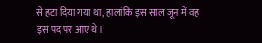से हटा दिया गया था, हालांकि इस साल जून में वह इस पद पर आए थे।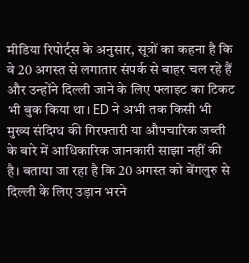मीडिया रिपोर्ट्स के अनुसार, सूत्रों का कहना है कि वे 20 अगस्त से लगातार संपर्क से बाहर चल रहे हैं और उन्होंने दिल्ली जाने के लिए फ्लाइट का टिकट भी बुक किया था। ED ने अभी तक किसी भी मुख्य संदिग्ध की गिरफ्तारी या औपचारिक जब्ती के बारे में आधिकारिक जानकारी साझा नहीं की है। बताया जा रहा है कि 20 अगस्त को बेंगलुरु से दिल्ली के लिए उड़ान भरने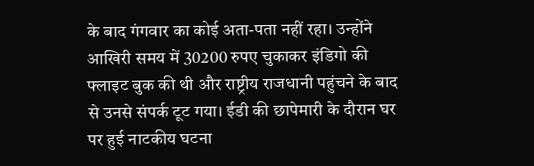के बाद गंगवार का कोई अता-पता नहीं रहा। उन्होंने आखिरी समय में 30200 रुपए चुकाकर इंडिगो की फ्लाइट बुक की थी और राष्ट्रीय राजधानी पहुंचने के बाद से उनसे संपर्क टूट गया। ईडी की छापेमारी के दौरान घर पर हुई नाटकीय घटना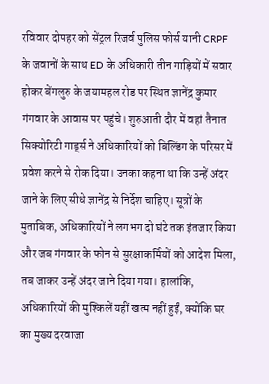रविवार दोपहर को सेंट्रल रिजर्व पुलिस फोर्स यानी CRPF के जवानों के साथ ED के अधिकारी तीन गाड़ियों में सवार होकर बेंगलुरु के जयामहल रोड पर स्थित ज्ञानेंद्र कुमार गंगवार के आवास पर पहुंचे। शुरुआती दौर में वहां तैनात सिक्योरिटी गार्ड्स ने अधिकारियों को बिल्डिंग के परिसर में प्रवेश करने से रोक दिया। उनका कहना था कि उन्हें अंदर जाने के लिए सीधे ज्ञानेंद्र से निर्देश चाहिए। सूत्रों के मुताबिक, अधिकारियों ने लगभग दो घंटे तक इंतजार किया और जब गंगवार के फोन से सुरक्षाकर्मियों को आदेश मिला, तब जाकर उन्हें अंदर जाने दिया गया। हालांकि, अधिकारियों की मुश्किलें यहीं खत्म नहीं हुईं, क्योंकि घर का मुख्य दरवाजा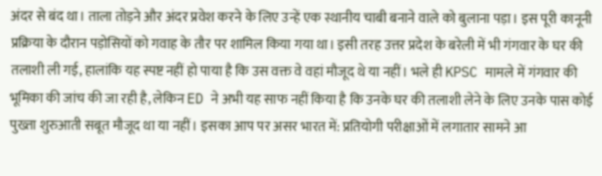अंदर से बंद था। ताला तोड़ने और अंदर प्रवेश करने के लिए उन्हें एक स्थानीय चाबी बनाने वाले को बुलाना पड़ा। इस पूरी कानूनी प्रक्रिया के दौरान पड़ोसियों को गवाह के तौर पर शामिल किया गया था। इसी तरह उत्तर प्रदेश के बरेली में भी गंगवार के घर की तलाशी ली गई, हालांकि यह स्पष्ट नहीं हो पाया है कि उस वक्त वे वहां मौजूद थे या नहीं। भले ही KPSC मामले में गंगवार की भूमिका की जांच की जा रही है, लेकिन ED ने अभी यह साफ नहीं किया है कि उनके घर की तलाशी लेने के लिए उनके पास कोई पुख्ता शुरुआती सबूत मौजूद था या नहीं। इसका आप पर असर भारत में: प्रतियोगी परीक्षाओं में लगातार सामने आ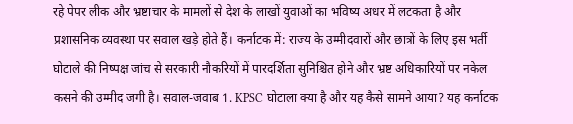रहे पेपर लीक और भ्रष्टाचार के मामलों से देश के लाखों युवाओं का भविष्य अधर में लटकता है और प्रशासनिक व्यवस्था पर सवाल खड़े होते हैं। कर्नाटक में: राज्य के उम्मीदवारों और छात्रों के लिए इस भर्ती घोटाले की निष्पक्ष जांच से सरकारी नौकरियों में पारदर्शिता सुनिश्चित होने और भ्रष्ट अधिकारियों पर नकेल कसने की उम्मीद जगी है। सवाल-जवाब 1. KPSC घोटाला क्या है और यह कैसे सामने आया? यह कर्नाटक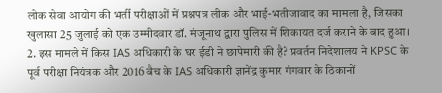लोक सेवा आयोग की भर्ती परीक्षाओं में प्रश्नपत्र लीक और भाई-भतीजावाद का मामला है, जिसका खुलासा 25 जुलाई को एक उम्मीदवार डॉ. मंजूनाथ द्वारा पुलिस में शिकायत दर्ज कराने के बाद हुआ। 2. इस मामले में किस IAS अधिकारी के घर ईडी ने छापेमारी की है? प्रवर्तन निदेशालय ने KPSC के पूर्व परीक्षा नियंत्रक और 2016 बैच के IAS अधिकारी ज्ञानेंद्र कुमार गंगवार के ठिकानों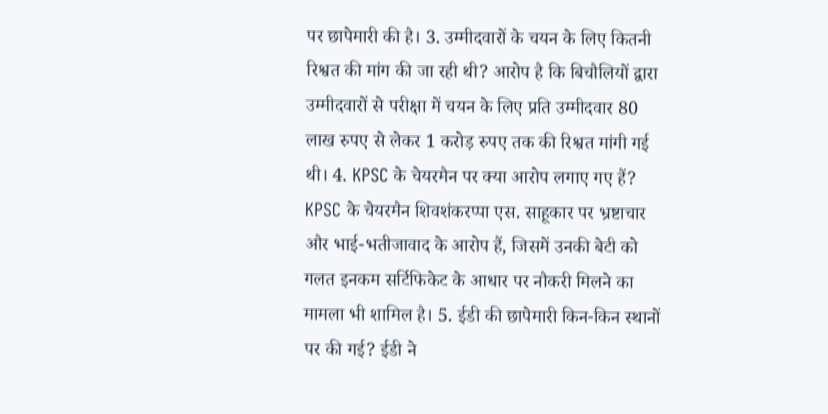पर छापेमारी की है। 3. उम्मीदवारों के चयन के लिए कितनी रिश्वत की मांग की जा रही थी? आरोप है कि बिचौलियों द्वारा उम्मीदवारों से परीक्षा में चयन के लिए प्रति उम्मीदवार 80 लाख रुपए से लेकर 1 करोड़ रुपए तक की रिश्वत मांगी गई थी। 4. KPSC के चेयरमैन पर क्या आरोप लगाए गए हैं? KPSC के चेयरमैन शिवशंकरप्पा एस. साहूकार पर भ्रष्टाचार और भाई-भतीजावाद के आरोप हैं, जिसमें उनकी बेटी को गलत इनकम सर्टिफिकेट के आधार पर नौकरी मिलने का मामला भी शामिल है। 5. ईडी की छापेमारी किन-किन स्थानों पर की गई? ईडी ने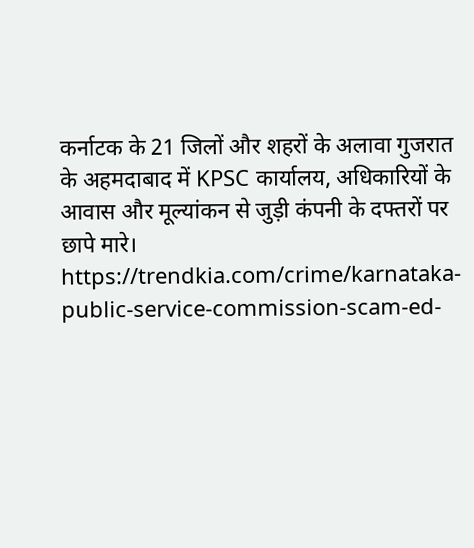कर्नाटक के 21 जिलों और शहरों के अलावा गुजरात के अहमदाबाद में KPSC कार्यालय, अधिकारियों के आवास और मूल्यांकन से जुड़ी कंपनी के दफ्तरों पर छापे मारे। https://trendkia.com/crime/karnataka-public-service-commission-scam-ed-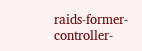raids-former-controller-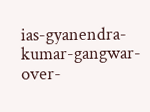ias-gyanendra-kumar-gangwar-over-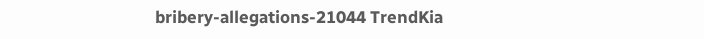bribery-allegations-21044 TrendKia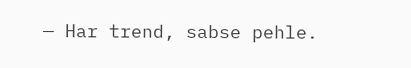— Har trend, sabse pehle.